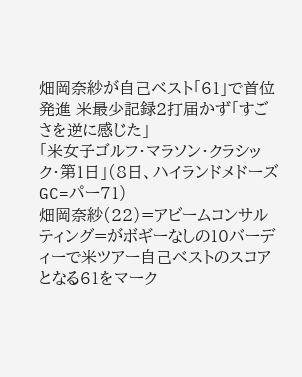畑岡奈紗が自己ベスト「61」で首位発進 米最少記録2打届かず「すごさを逆に感じた」
「米女子ゴルフ・マラソン・クラシック・第1日」(8日、ハイランドメドーズGC=パー71)
畑岡奈紗(22)=アビームコンサルティング=がボギーなしの10バーディーで米ツアー自己ベストのスコアとなる61をマーク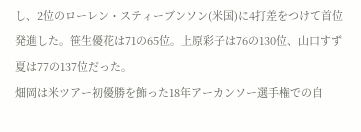し、2位のローレン・スティーブンソン(米国)に4打差をつけて首位発進した。笹生優花は71の65位。上原彩子は76の130位、山口すず夏は77の137位だった。
畑岡は米ツアー初優勝を飾った18年アーカンソー選手権での自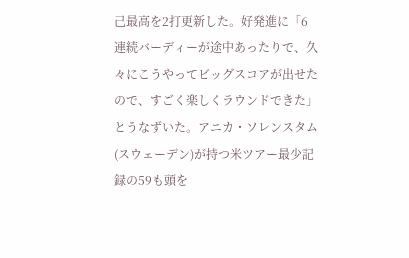己最高を2打更新した。好発進に「6連続バーディーが途中あったりで、久々にこうやってビッグスコアが出せたので、すごく楽しくラウンドできた」とうなずいた。アニカ・ソレンスタム(スウェーデン)が持つ米ツアー最少記録の59も頭を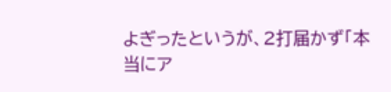よぎったというが、2打届かず「本当にア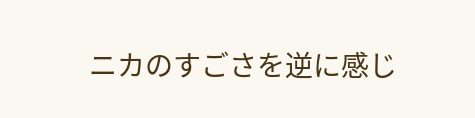ニカのすごさを逆に感じ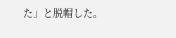た」と脱帽した。